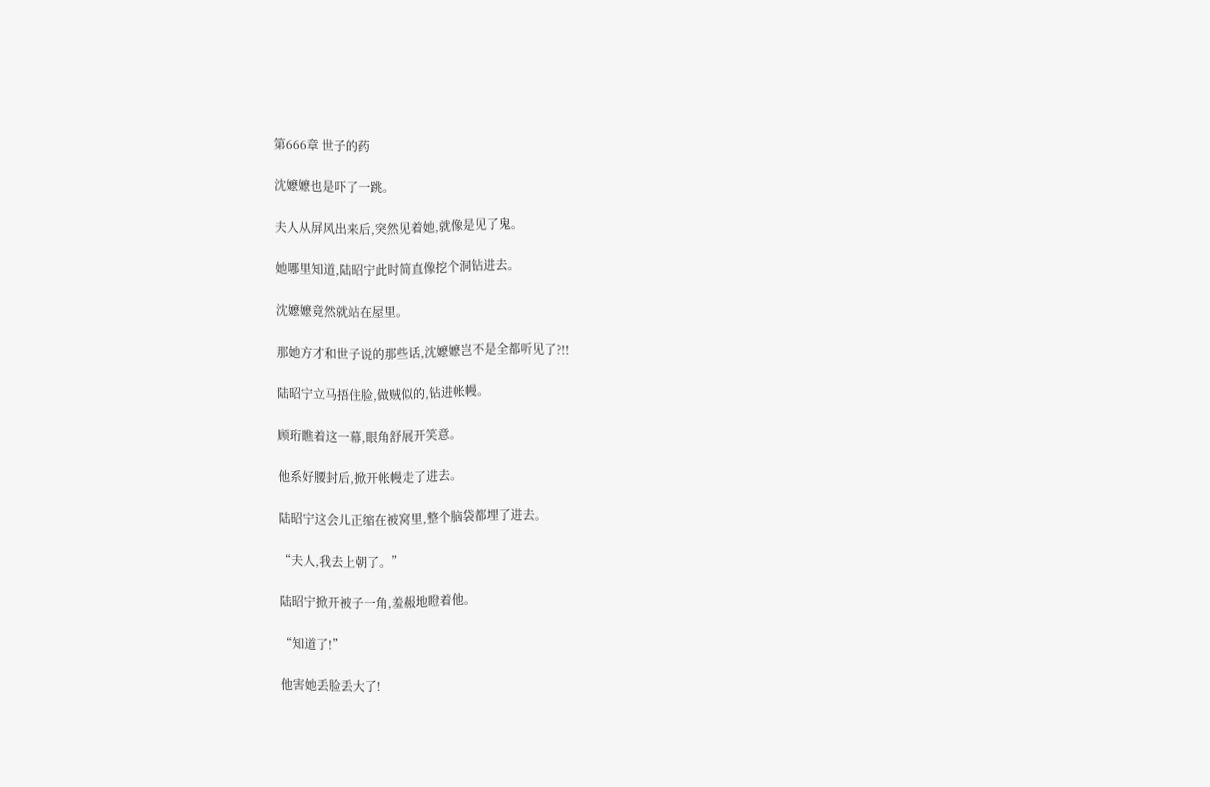第666章 世子的药

沈嬷嬷也是吓了一跳。

夫人从屏风出来后,突然见着她,就像是见了鬼。

她哪里知道,陆昭宁此时简直像挖个洞钻进去。

沈嬷嬷竟然就站在屋里。

那她方才和世子说的那些话,沈嬷嬷岂不是全都听见了?!!

陆昭宁立马捂住脸,做贼似的,钻进帐幔。

顾珩瞧着这一幕,眼角舒展开笑意。

他系好腰封后,掀开帐幔走了进去。

陆昭宁这会儿正缩在被窝里,整个脑袋都埋了进去。

“夫人,我去上朝了。”

陆昭宁掀开被子一角,羞赧地瞪着他。

“知道了!”

他害她丢脸丢大了!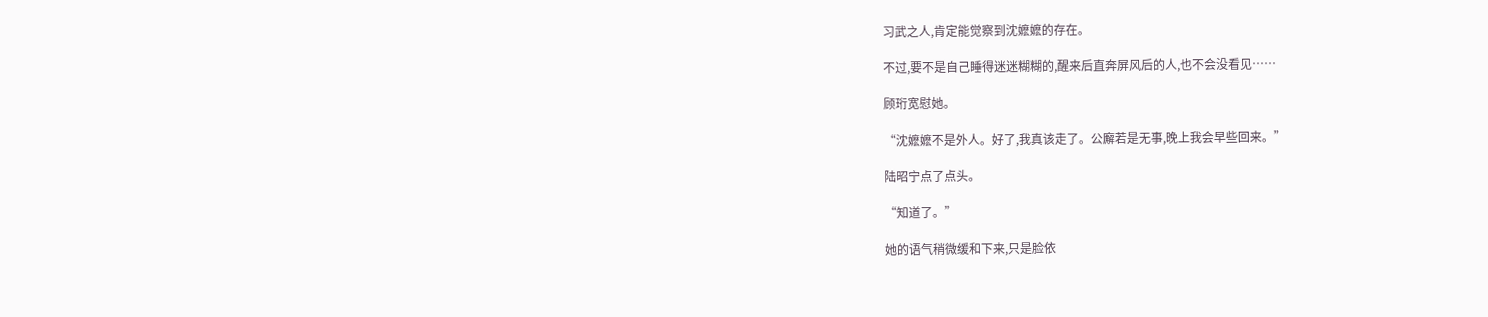习武之人,肯定能觉察到沈嬷嬷的存在。

不过,要不是自己睡得迷迷糊糊的,醒来后直奔屏风后的人,也不会没看见……

顾珩宽慰她。

“沈嬷嬷不是外人。好了,我真该走了。公廨若是无事,晚上我会早些回来。”

陆昭宁点了点头。

“知道了。”

她的语气稍微缓和下来,只是脸依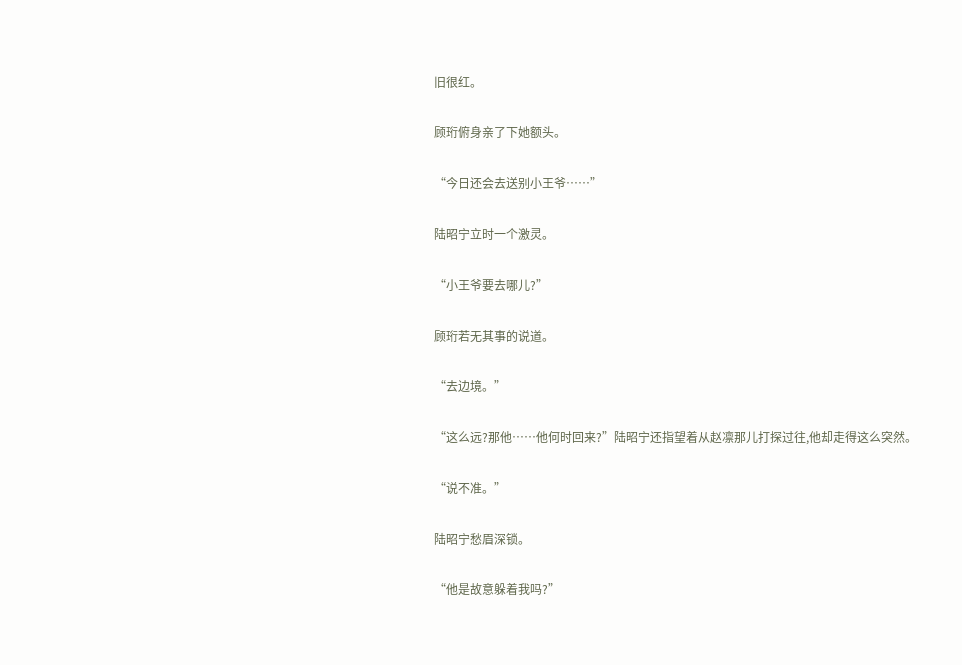旧很红。

顾珩俯身亲了下她额头。

“今日还会去送别小王爷……”

陆昭宁立时一个激灵。

“小王爷要去哪儿?”

顾珩若无其事的说道。

“去边境。”

“这么远?那他……他何时回来?”陆昭宁还指望着从赵凛那儿打探过往,他却走得这么突然。

“说不准。”

陆昭宁愁眉深锁。

“他是故意躲着我吗?”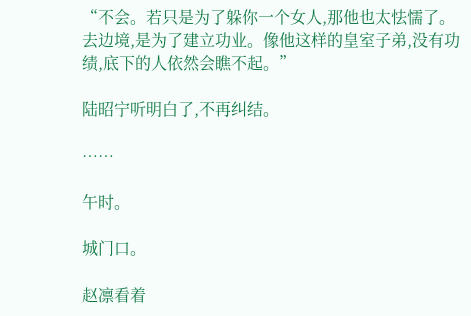“不会。若只是为了躲你一个女人,那他也太怯懦了。去边境,是为了建立功业。像他这样的皇室子弟,没有功绩,底下的人依然会瞧不起。”

陆昭宁听明白了,不再纠结。

……

午时。

城门口。

赵凛看着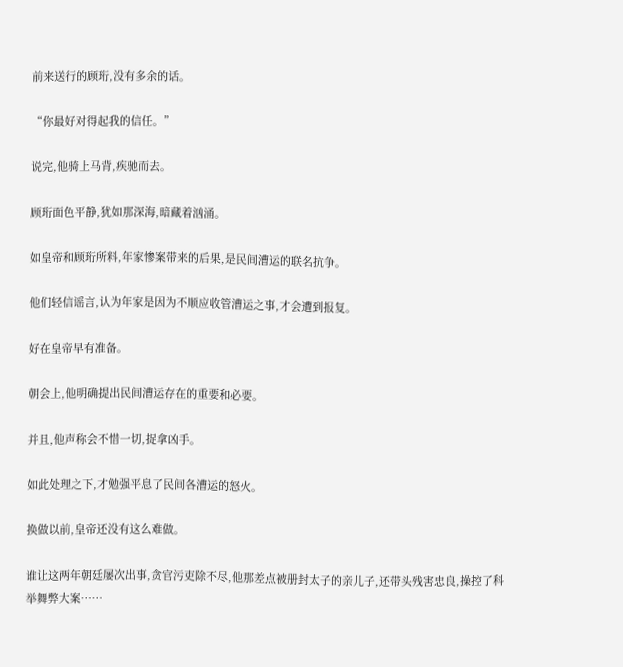前来送行的顾珩,没有多余的话。

“你最好对得起我的信任。”

说完,他骑上马背,疾驰而去。

顾珩面色平静,犹如那深海,暗藏着汹涌。

如皇帝和顾珩所料,年家惨案带来的后果,是民间漕运的联名抗争。

他们轻信谣言,认为年家是因为不顺应收管漕运之事,才会遭到报复。

好在皇帝早有准备。

朝会上,他明确提出民间漕运存在的重要和必要。

并且,他声称会不惜一切,捉拿凶手。

如此处理之下,才勉强平息了民间各漕运的怒火。

换做以前,皇帝还没有这么难做。

谁让这两年朝廷屡次出事,贪官污吏除不尽,他那差点被册封太子的亲儿子,还带头残害忠良,操控了科举舞弊大案……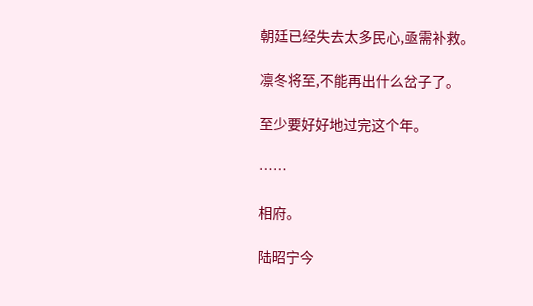朝廷已经失去太多民心,亟需补救。

凛冬将至,不能再出什么岔子了。

至少要好好地过完这个年。

……

相府。

陆昭宁今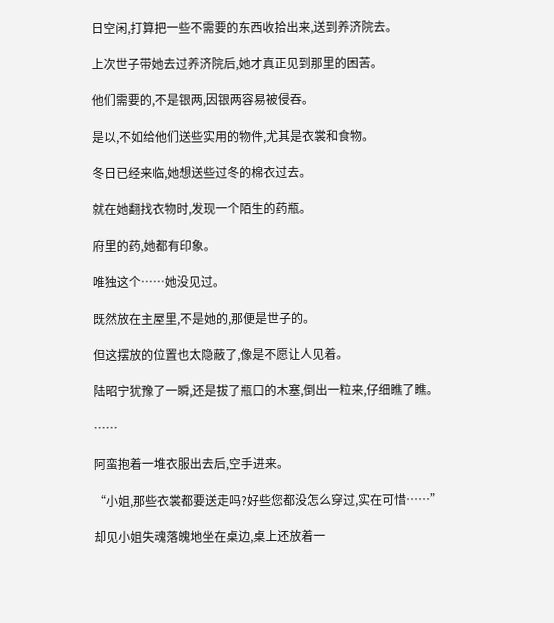日空闲,打算把一些不需要的东西收拾出来,送到养济院去。

上次世子带她去过养济院后,她才真正见到那里的困苦。

他们需要的,不是银两,因银两容易被侵吞。

是以,不如给他们送些实用的物件,尤其是衣裳和食物。

冬日已经来临,她想送些过冬的棉衣过去。

就在她翻找衣物时,发现一个陌生的药瓶。

府里的药,她都有印象。

唯独这个……她没见过。

既然放在主屋里,不是她的,那便是世子的。

但这摆放的位置也太隐蔽了,像是不愿让人见着。

陆昭宁犹豫了一瞬,还是拔了瓶口的木塞,倒出一粒来,仔细瞧了瞧。

……

阿蛮抱着一堆衣服出去后,空手进来。

“小姐,那些衣裳都要送走吗?好些您都没怎么穿过,实在可惜……”

却见小姐失魂落魄地坐在桌边,桌上还放着一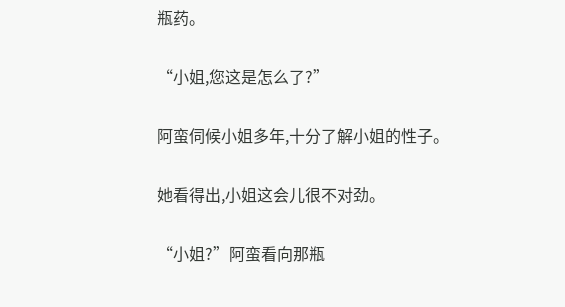瓶药。

“小姐,您这是怎么了?”

阿蛮伺候小姐多年,十分了解小姐的性子。

她看得出,小姐这会儿很不对劲。

“小姐?”阿蛮看向那瓶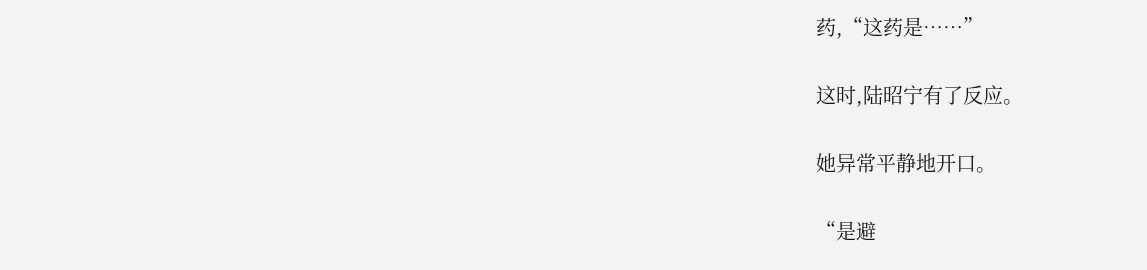药,“这药是……”

这时,陆昭宁有了反应。

她异常平静地开口。

“是避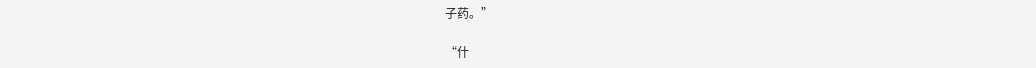子药。”

“什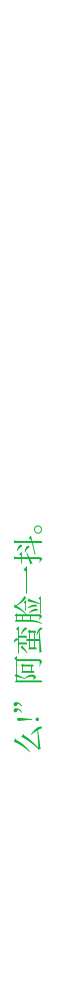么!”阿蛮脸一抖。